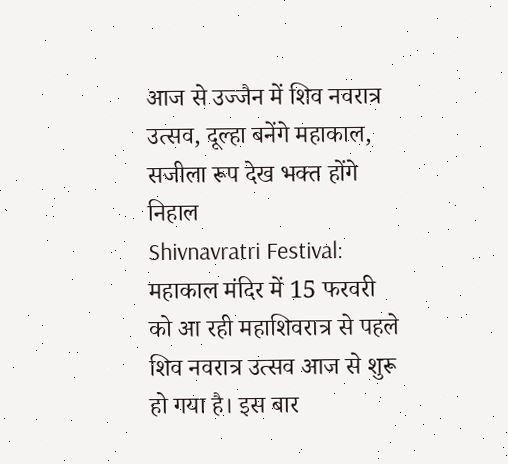आज से उज्जैन में शिव नवरात्र उत्सव, दूल्हा बनेंगे महाकाल, सजीला रूप देख भक्त होंगे निहाल
Shivnavratri Festival: महाकाल मंदिर में 15 फरवरी को आ रही महाशिवरात्र से पहले शिव नवरात्र उत्सव आज से शुरू हो गया है। इस बार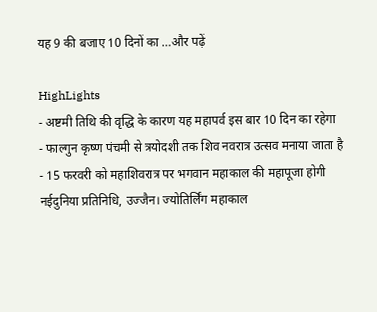यह 9 की बजाए 10 दिनों का …और पढ़ें

HighLights
- अष्टमी तिथि की वृद्धि के कारण यह महापर्व इस बार 10 दिन का रहेगा
- फाल्गुन कृष्ण पंचमी से त्रयोदशी तक शिव नवरात्र उत्सव मनाया जाता है
- 15 फरवरी को महाशिवरात्र पर भगवान महाकाल की महापूजा होगी
नईदुनिया प्रतिनिधि, उज्जैन। ज्योतिर्लिंग महाकाल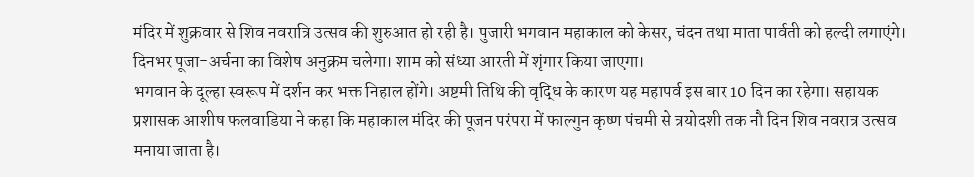मंदिर में शुक्रवार से शिव नवरात्रि उत्सव की शुरुआत हो रही है। पुजारी भगवान महाकाल को केसर, चंदन तथा माता पार्वती को हल्दी लगाएंगे। दिनभर पूजा-अर्चना का विशेष अनुक्रम चलेगा। शाम को संध्या आरती में शृंगार किया जाएगा।
भगवान के दूल्हा स्वरूप में दर्शन कर भक्त निहाल होंगे। अष्टमी तिथि की वृद्धि के कारण यह महापर्व इस बार 10 दिन का रहेगा। सहायक प्रशासक आशीष फलवाडिया ने कहा कि महाकाल मंदिर की पूजन परंपरा में फाल्गुन कृष्ण पंचमी से त्रयोदशी तक नौ दिन शिव नवरात्र उत्सव मनाया जाता है।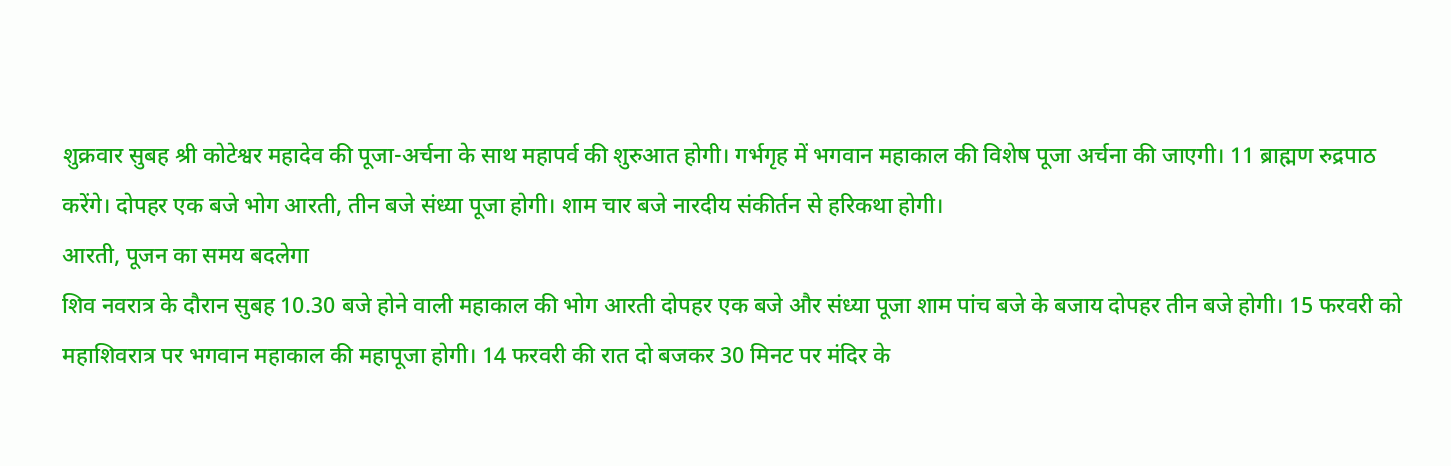शुक्रवार सुबह श्री कोटेश्वर महादेव की पूजा-अर्चना के साथ महापर्व की शुरुआत होगी। गर्भगृह में भगवान महाकाल की विशेष पूजा अर्चना की जाएगी। 11 ब्राह्मण रुद्रपाठ करेंगे। दोपहर एक बजे भोग आरती, तीन बजे संध्या पूजा होगी। शाम चार बजे नारदीय संकीर्तन से हरिकथा होगी।
आरती, पूजन का समय बदलेगा
शिव नवरात्र के दौरान सुबह 10.30 बजे होने वाली महाकाल की भोग आरती दोपहर एक बजे और संध्या पूजा शाम पांच बजे के बजाय दोपहर तीन बजे होगी। 15 फरवरी को महाशिवरात्र पर भगवान महाकाल की महापूजा होगी। 14 फरवरी की रात दो बजकर 30 मिनट पर मंदिर के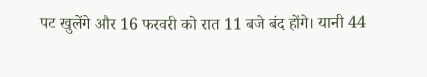पट खुलेंगे और 16 फरवरी को रात 11 बजे बंद होंगे। यानी 44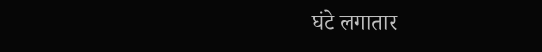घंटे लगातार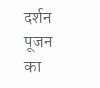दर्शन पूजन का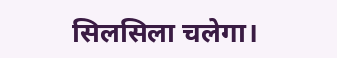सिलसिला चलेगा।